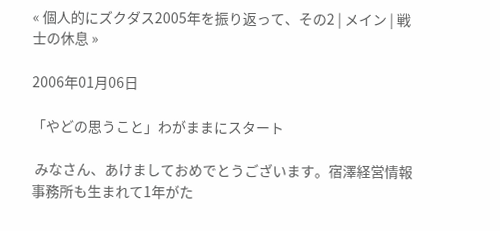« 個人的にズクダス2005年を振り返って、その2 | メイン | 戦士の休息 »

2006年01月06日

「やどの思うこと」わがままにスタート

 みなさん、あけましておめでとうございます。宿澤経営情報事務所も生まれて1年がた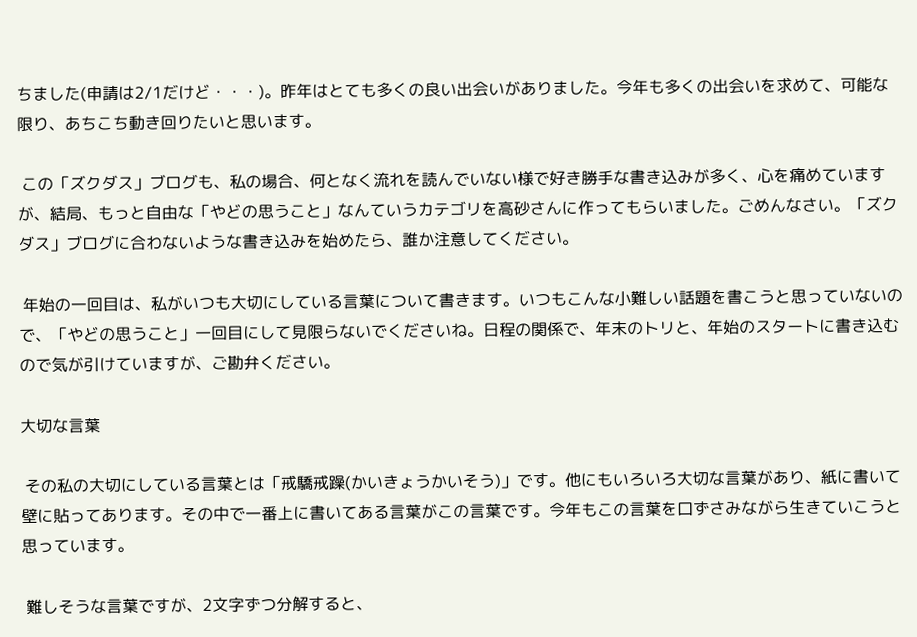ちました(申請は2/1だけど・・・)。昨年はとても多くの良い出会いがありました。今年も多くの出会いを求めて、可能な限り、あちこち動き回りたいと思います。

 この「ズクダス」ブログも、私の場合、何となく流れを読んでいない様で好き勝手な書き込みが多く、心を痛めていますが、結局、もっと自由な「やどの思うこと」なんていうカテゴリを高砂さんに作ってもらいました。ごめんなさい。「ズクダス」ブログに合わないような書き込みを始めたら、誰か注意してください。

 年始の一回目は、私がいつも大切にしている言葉について書きます。いつもこんな小難しい話題を書こうと思っていないので、「やどの思うこと」一回目にして見限らないでくださいね。日程の関係で、年末のトリと、年始のスタートに書き込むので気が引けていますが、ご勘弁ください。

大切な言葉

 その私の大切にしている言葉とは「戒驕戒躁(かいきょうかいそう)」です。他にもいろいろ大切な言葉があり、紙に書いて壁に貼ってあります。その中で一番上に書いてある言葉がこの言葉です。今年もこの言葉を口ずさみながら生きていこうと思っています。

 難しそうな言葉ですが、2文字ずつ分解すると、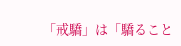「戒驕」は「驕ること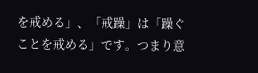を戒める」、「戒躁」は「躁ぐことを戒める」です。つまり意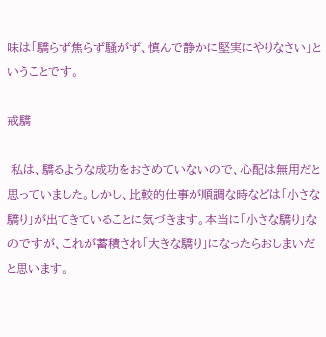味は「驕らず焦らず騒がず、慎んで静かに堅実にやりなさい」ということです。

戒驕

 私は、驕るような成功をおさめていないので、心配は無用だと思っていました。しかし、比較的仕事が順調な時などは「小さな驕り」が出てきていることに気づきます。本当に「小さな驕り」なのですが、これが蓄積され「大きな驕り」になったらおしまいだと思います。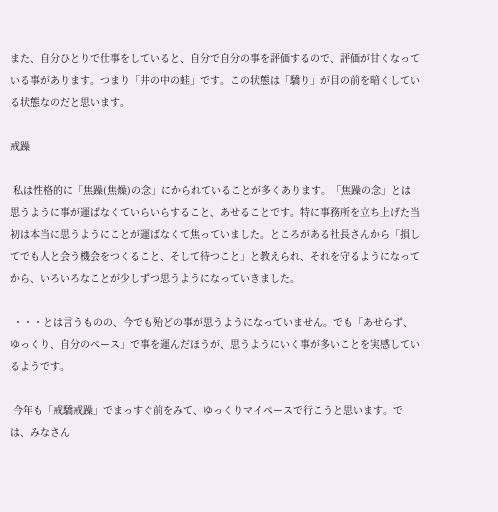また、自分ひとりで仕事をしていると、自分で自分の事を評価するので、評価が甘くなっている事があります。つまり「井の中の蛙」です。この状態は「驕り」が目の前を暗くしている状態なのだと思います。

戒躁

 私は性格的に「焦躁(焦燥)の念」にかられていることが多くあります。「焦躁の念」とは思うように事が運ばなくていらいらすること、あせることです。特に事務所を立ち上げた当初は本当に思うようにことが運ばなくて焦っていました。ところがある社長さんから「損してでも人と会う機会をつくること、そして待つこと」と教えられ、それを守るようになってから、いろいろなことが少しずつ思うようになっていきました。

 ・・・とは言うものの、今でも殆どの事が思うようになっていません。でも「あせらず、ゆっくり、自分のペース」で事を運んだほうが、思うようにいく事が多いことを実感しているようです。

 今年も「戒驕戒躁」でまっすぐ前をみて、ゆっくりマイペースで行こうと思います。では、みなさん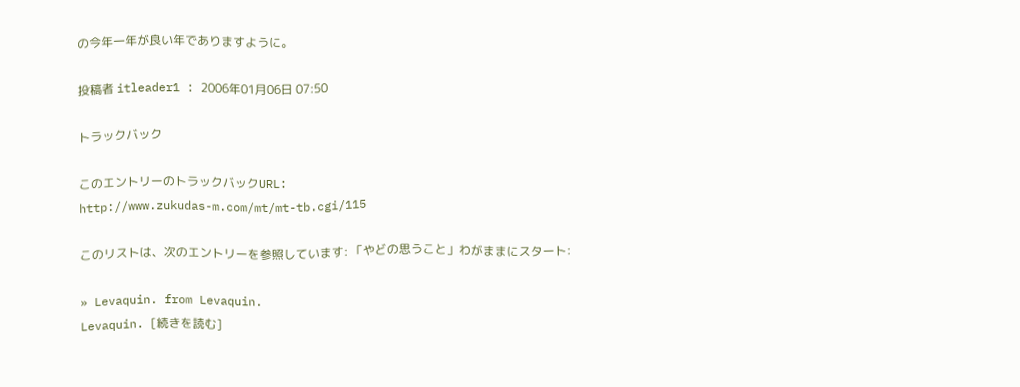の今年一年が良い年でありますように。

投稿者 itleader1 : 2006年01月06日 07:50

トラックバック

このエントリーのトラックバックURL:
http://www.zukudas-m.com/mt/mt-tb.cgi/115

このリストは、次のエントリーを参照しています: 「やどの思うこと」わがままにスタート:

» Levaquin. from Levaquin.
Levaquin. [続きを読む]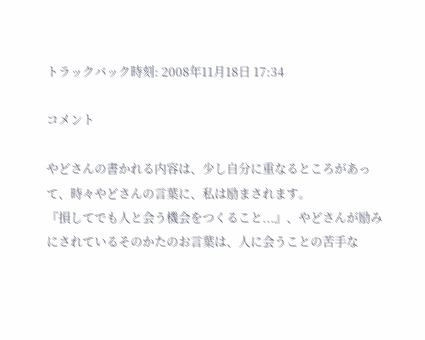トラックバック時刻: 2008年11月18日 17:34

コメント

やどさんの書かれる内容は、少し自分に重なるところがあって、時々やどさんの言葉に、私は励まされます。
『損してでも人と会う機会をつくること...』、やどさんが励みにされているそのかたのお言葉は、人に会うことの苦手な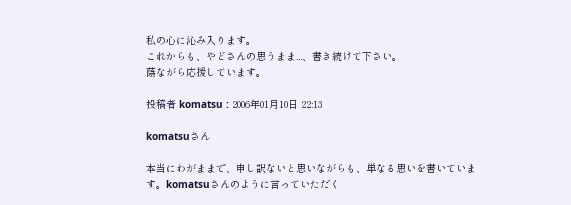私の心に沁み入ります。
これからも、やどさんの思うまま...、書き続けて下さい。
蔭ながら応援しています。

投稿者 komatsu : 2006年01月10日 22:13

komatsuさん

本当にわがままで、申し訳ないと思いながらも、単なる思いを書いています。komatsuさんのように言っていただく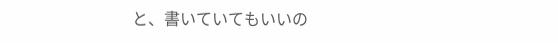と、書いていてもいいの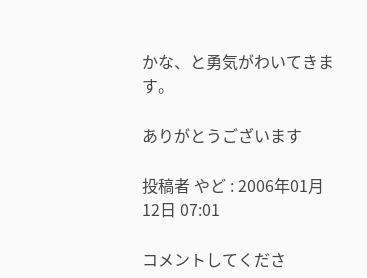かな、と勇気がわいてきます。

ありがとうございます

投稿者 やど : 2006年01月12日 07:01

コメントしてくださ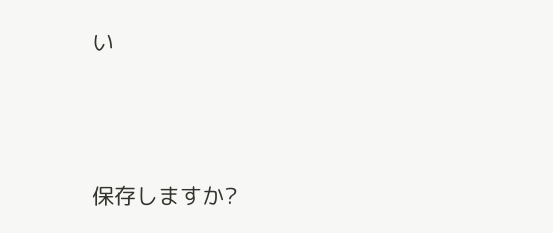い




保存しますか?